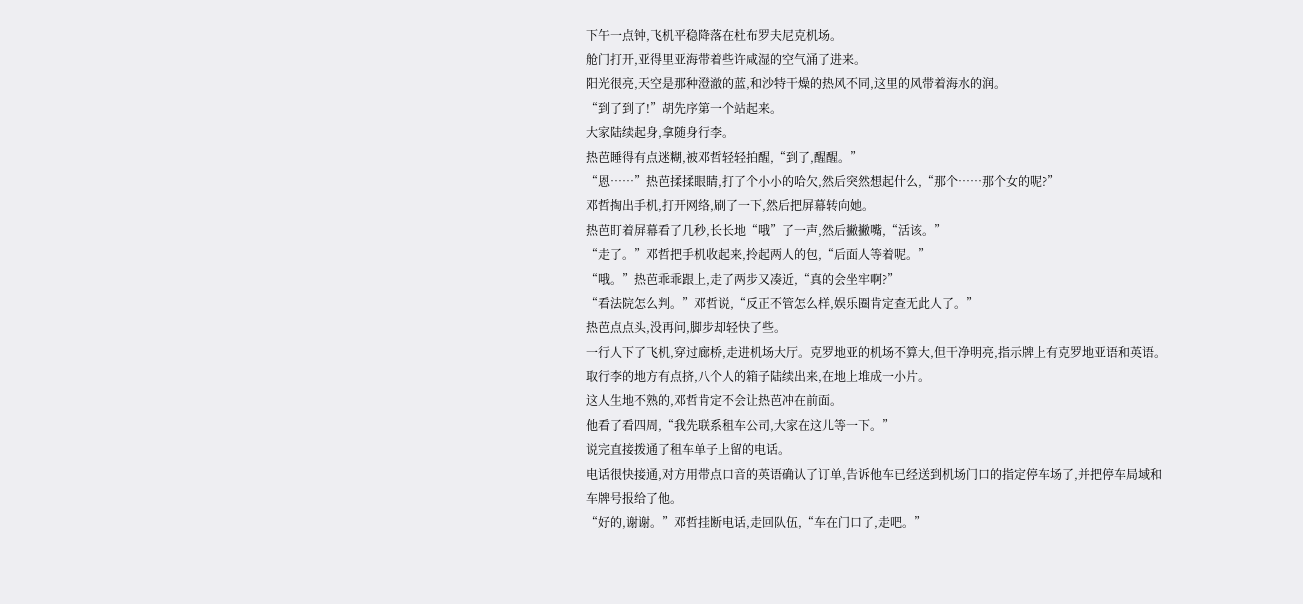下午一点钟,飞机平稳降落在杜布罗夫尼克机场。
舱门打开,亚得里亚海带着些许咸湿的空气涌了进来。
阳光很亮,天空是那种澄澈的蓝,和沙特干燥的热风不同,这里的风带着海水的润。
“到了到了!”胡先序第一个站起来。
大家陆续起身,拿随身行李。
热芭睡得有点迷糊,被邓哲轻轻拍醒,“到了,醒醒。”
“恩……”热芭揉揉眼睛,打了个小小的哈欠,然后突然想起什么,“那个……那个女的呢?”
邓哲掏出手机,打开网络,刷了一下,然后把屏幕转向她。
热芭盯着屏幕看了几秒,长长地“哦”了一声,然后撇撇嘴,“活该。”
“走了。”邓哲把手机收起来,拎起两人的包,“后面人等着呢。”
“哦。”热芭乖乖跟上,走了两步又凑近,“真的会坐牢啊?”
“看法院怎么判。”邓哲说,“反正不管怎么样,娱乐圈肯定查无此人了。”
热芭点点头,没再问,脚步却轻快了些。
一行人下了飞机,穿过廊桥,走进机场大厅。克罗地亚的机场不算大,但干净明亮,指示牌上有克罗地亚语和英语。
取行李的地方有点挤,八个人的箱子陆续出来,在地上堆成一小片。
这人生地不熟的,邓哲肯定不会让热芭冲在前面。
他看了看四周,“我先联系租车公司,大家在这儿等一下。”
说完直接拨通了租车单子上留的电话。
电话很快接通,对方用带点口音的英语确认了订单,告诉他车已经送到机场门口的指定停车场了,并把停车局域和车牌号报给了他。
“好的,谢谢。”邓哲挂断电话,走回队伍,“车在门口了,走吧。”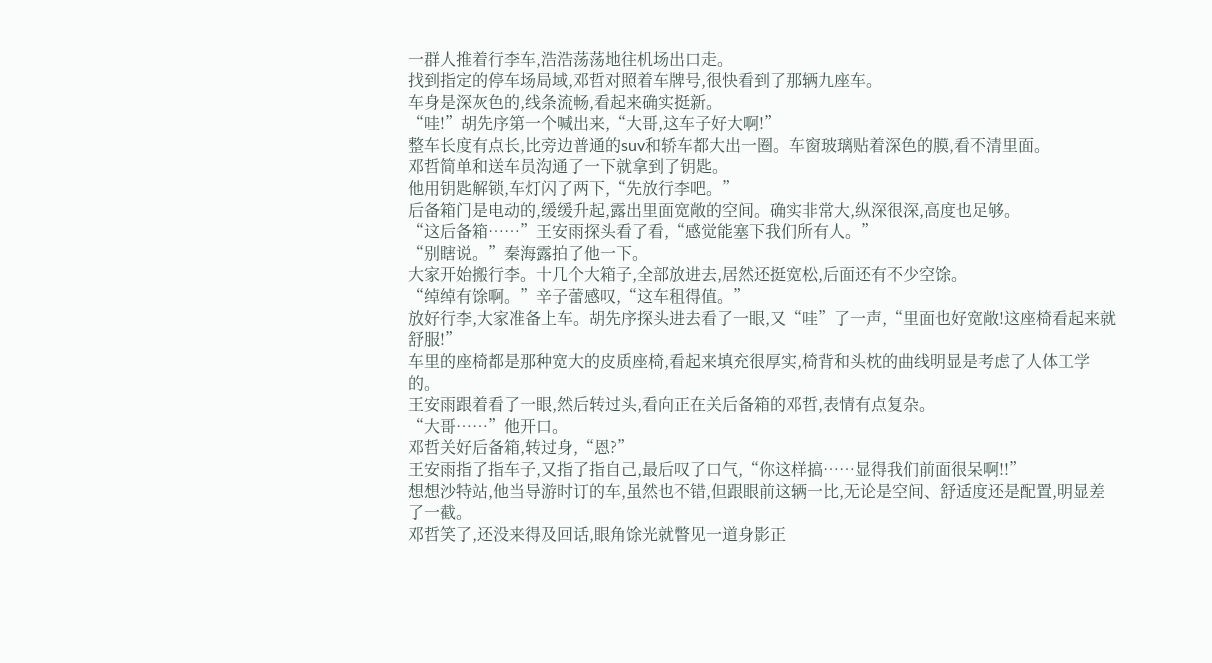一群人推着行李车,浩浩荡荡地往机场出口走。
找到指定的停车场局域,邓哲对照着车牌号,很快看到了那辆九座车。
车身是深灰色的,线条流畅,看起来确实挺新。
“哇!”胡先序第一个喊出来,“大哥,这车子好大啊!”
整车长度有点长,比旁边普通的suv和轿车都大出一圈。车窗玻璃贴着深色的膜,看不清里面。
邓哲简单和送车员沟通了一下就拿到了钥匙。
他用钥匙解锁,车灯闪了两下,“先放行李吧。”
后备箱门是电动的,缓缓升起,露出里面宽敞的空间。确实非常大,纵深很深,高度也足够。
“这后备箱……”王安雨探头看了看,“感觉能塞下我们所有人。”
“别瞎说。”秦海露拍了他一下。
大家开始搬行李。十几个大箱子,全部放进去,居然还挺宽松,后面还有不少空馀。
“绰绰有馀啊。”辛子蕾感叹,“这车租得值。”
放好行李,大家准备上车。胡先序探头进去看了一眼,又“哇”了一声,“里面也好宽敞!这座椅看起来就舒服!”
车里的座椅都是那种宽大的皮质座椅,看起来填充很厚实,椅背和头枕的曲线明显是考虑了人体工学的。
王安雨跟着看了一眼,然后转过头,看向正在关后备箱的邓哲,表情有点复杂。
“大哥……”他开口。
邓哲关好后备箱,转过身,“恩?”
王安雨指了指车子,又指了指自己,最后叹了口气,“你这样搞……显得我们前面很呆啊!!”
想想沙特站,他当导游时订的车,虽然也不错,但跟眼前这辆一比,无论是空间、舒适度还是配置,明显差了一截。
邓哲笑了,还没来得及回话,眼角馀光就瞥见一道身影正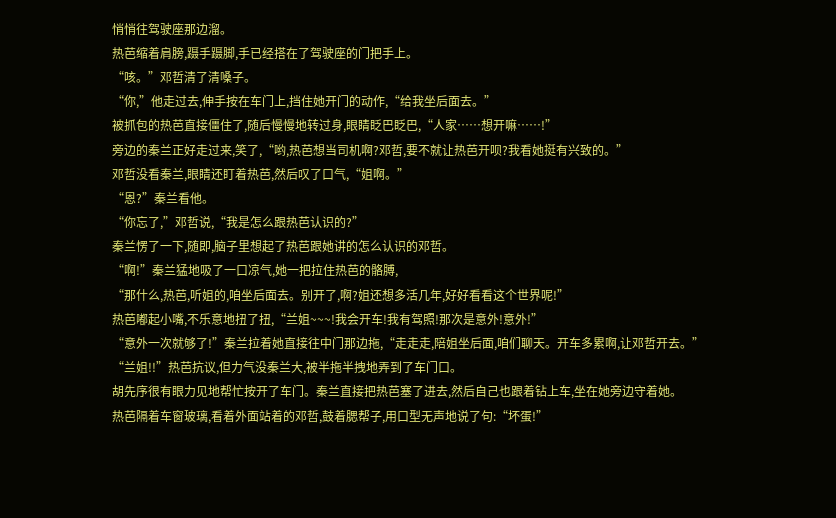悄悄往驾驶座那边溜。
热芭缩着肩膀,蹑手蹑脚,手已经搭在了驾驶座的门把手上。
“咳。”邓哲清了清嗓子。
“你,”他走过去,伸手按在车门上,挡住她开门的动作,“给我坐后面去。”
被抓包的热芭直接僵住了,随后慢慢地转过身,眼睛眨巴眨巴,“人家……想开嘛……!”
旁边的秦兰正好走过来,笑了,“哟,热芭想当司机啊?邓哲,要不就让热芭开呗?我看她挺有兴致的。”
邓哲没看秦兰,眼睛还盯着热芭,然后叹了口气,“姐啊。”
“恩?”秦兰看他。
“你忘了,”邓哲说,“我是怎么跟热芭认识的?”
秦兰愣了一下,随即,脑子里想起了热芭跟她讲的怎么认识的邓哲。
“啊!”秦兰猛地吸了一口凉气,她一把拉住热芭的骼膊,
“那什么,热芭,听姐的,咱坐后面去。别开了,啊?姐还想多活几年,好好看看这个世界呢!”
热芭嘟起小嘴,不乐意地扭了扭,“兰姐~~~!我会开车!我有驾照!那次是意外!意外!”
“意外一次就够了!”秦兰拉着她直接往中门那边拖,“走走走,陪姐坐后面,咱们聊天。开车多累啊,让邓哲开去。”
“兰姐!!”热芭抗议,但力气没秦兰大,被半拖半拽地弄到了车门口。
胡先序很有眼力见地帮忙按开了车门。秦兰直接把热芭塞了进去,然后自己也跟着钻上车,坐在她旁边守着她。
热芭隔着车窗玻璃,看着外面站着的邓哲,鼓着腮帮子,用口型无声地说了句:“坏蛋!”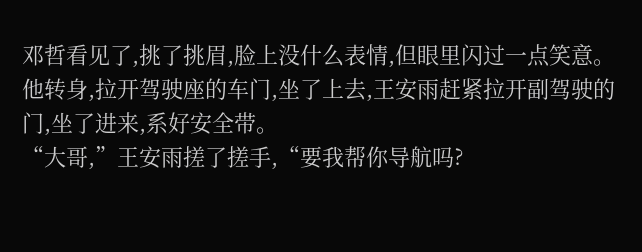邓哲看见了,挑了挑眉,脸上没什么表情,但眼里闪过一点笑意。
他转身,拉开驾驶座的车门,坐了上去,王安雨赶紧拉开副驾驶的门,坐了进来,系好安全带。
“大哥,”王安雨搓了搓手,“要我帮你导航吗?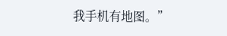我手机有地图。”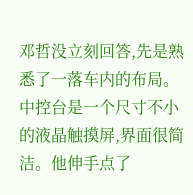邓哲没立刻回答,先是熟悉了一落车内的布局。中控台是一个尺寸不小的液晶触摸屏,界面很简洁。他伸手点了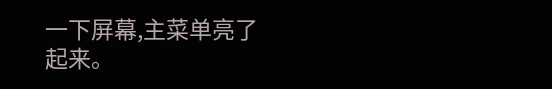一下屏幕,主菜单亮了起来。